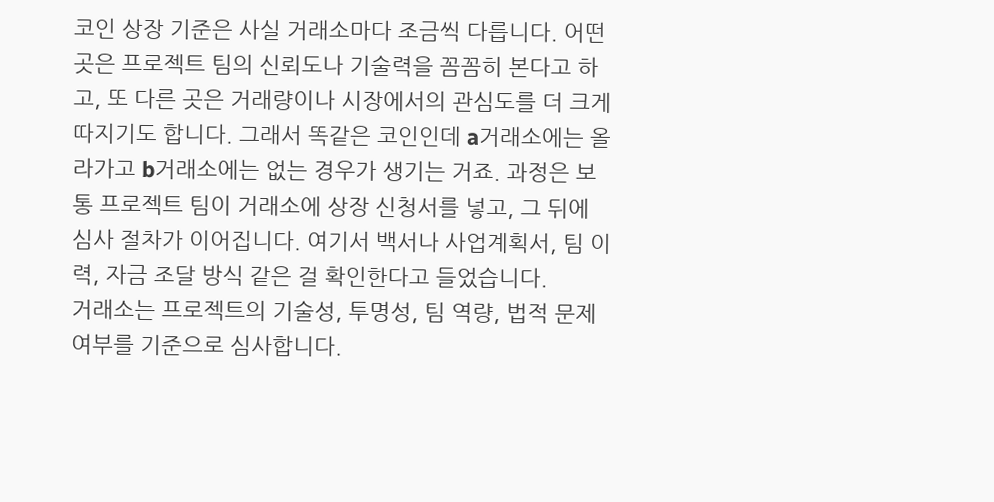코인 상장 기준은 사실 거래소마다 조금씩 다릅니다. 어떤 곳은 프로젝트 팀의 신뢰도나 기술력을 꼼꼼히 본다고 하고, 또 다른 곳은 거래량이나 시장에서의 관심도를 더 크게 따지기도 합니다. 그래서 똑같은 코인인데 a거래소에는 올라가고 b거래소에는 없는 경우가 생기는 거죠. 과정은 보통 프로젝트 팀이 거래소에 상장 신청서를 넣고, 그 뒤에 심사 절차가 이어집니다. 여기서 백서나 사업계획서, 팀 이력, 자금 조달 방식 같은 걸 확인한다고 들었습니다.
거래소는 프로젝트의 기술성, 투명성, 팀 역량, 법적 문제 여부를 기준으로 심사합니다.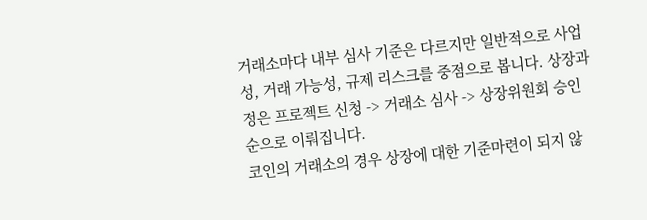거래소마다 내부 심사 기준은 다르지만 일반적으로 사업성, 거래 가능성, 규제 리스크를 중점으로 봅니다. 상장과정은 프로젝트 신청 -> 거래소 심사 -> 상장위원회 승인 순으로 이뤄집니다.
코인의 거래소의 경우 상장에 대한 기준마련이 되지 않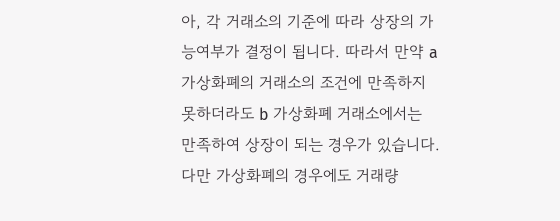아, 각 거래소의 기준에 따라 상장의 가능여부가 결정이 됩니다. 따라서 만약 a 가상화폐의 거래소의 조건에 만족하지 못하더라도 b 가상화폐 거래소에서는 만족하여 상장이 되는 경우가 있습니다. 다만 가상화폐의 경우에도 거래량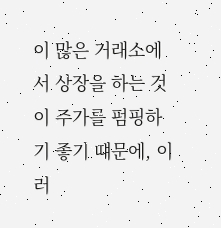이 많은 거래소에서 상장을 하는 것이 주가를 펌핑하기 좋기 떄문에, 이러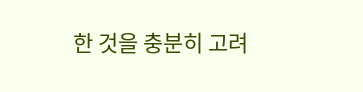한 것을 충분히 고려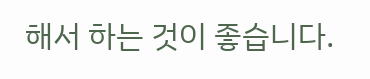해서 하는 것이 좋습니다.